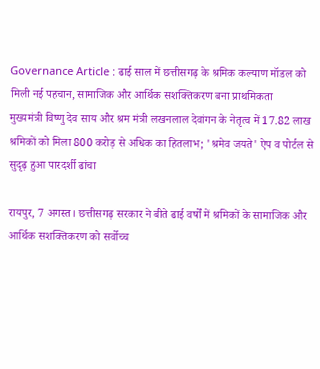Governance Article : ढाई साल में छत्तीसगढ़ के श्रमिक कल्याण मॉडल को मिली नई पहचान, सामाजिक और आर्थिक सशक्तिकरण बना प्राथमिकता
मुख्यमंत्री विष्णु देव साय और श्रम मंत्री लखनलाल देवांगन के नेतृत्व में 17.82 लाख श्रमिकों को मिला 800 करोड़ से अधिक का हितलाभ; 'श्रमेव जयते' ऐप व पोर्टल से सुदृढ़ हुआ पारदर्शी ढांचा

रायपुर, 7 अगस्त। छत्तीसगढ़ सरकार ने बीते ढाई वर्षों में श्रमिकों के सामाजिक और आर्थिक सशक्तिकरण को सर्वोच्च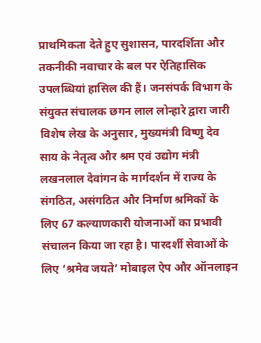प्राथमिकता देते हुए सुशासन, पारदर्शिता और तकनीकी नवाचार के बल पर ऐतिहासिक उपलब्धियां हासिल की हैं। जनसंपर्क विभाग के संयुक्त संचालक छगन लाल लोन्हारे द्वारा जारी विशेष लेख के अनुसार, मुख्यमंत्री विष्णु देव साय के नेतृत्व और श्रम एवं उद्योग मंत्री लखनलाल देवांगन के मार्गदर्शन में राज्य के संगठित, असंगठित और निर्माण श्रमिकों के लिए 67 कल्याणकारी योजनाओं का प्रभावी संचालन किया जा रहा है। पारदर्शी सेवाओं के लिए ‘श्रमेव जयते’ मोबाइल ऐप और ऑनलाइन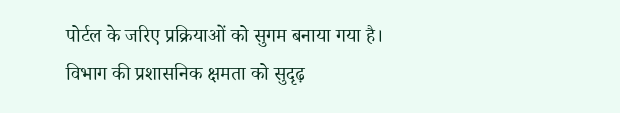पोर्टल के जरिए प्रक्रियाओं को सुगम बनाया गया है।
विभाग की प्रशासनिक क्षमता को सुदृढ़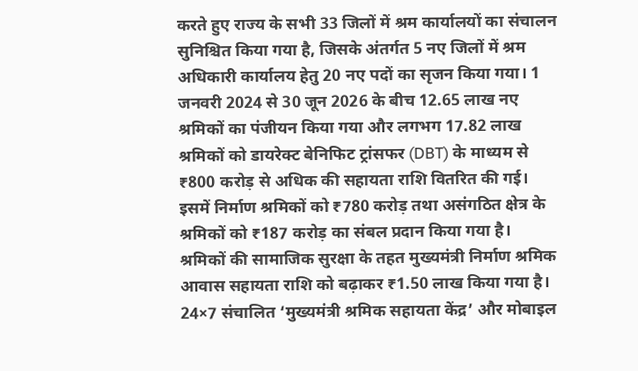करते हुए राज्य के सभी 33 जिलों में श्रम कार्यालयों का संचालन सुनिश्चित किया गया है, जिसके अंतर्गत 5 नए जिलों में श्रम अधिकारी कार्यालय हेतु 20 नए पदों का सृजन किया गया। 1 जनवरी 2024 से 30 जून 2026 के बीच 12.65 लाख नए श्रमिकों का पंजीयन किया गया और लगभग 17.82 लाख श्रमिकों को डायरेक्ट बेनिफिट ट्रांसफर (DBT) के माध्यम से ₹800 करोड़ से अधिक की सहायता राशि वितरित की गई। इसमें निर्माण श्रमिकों को ₹780 करोड़ तथा असंगठित क्षेत्र के श्रमिकों को ₹187 करोड़ का संबल प्रदान किया गया है।
श्रमिकों की सामाजिक सुरक्षा के तहत मुख्यमंत्री निर्माण श्रमिक आवास सहायता राशि को बढ़ाकर ₹1.50 लाख किया गया है। 24×7 संचालित ‘मुख्यमंत्री श्रमिक सहायता केंद्र’ और मोबाइल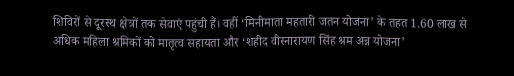शिविरों से दूरस्थ क्षेत्रों तक सेवाएं पहुंची हैं। वहीं ‘मिनीमाता महतारी जतन योजना’ के तहत 1.60 लाख से अधिक महिला श्रमिकों को मातृत्व सहायता और ‘शहीद वीरनारायण सिंह श्रम अन्न योजना’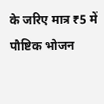के जरिए मात्र ₹5 में पौष्टिक भोजन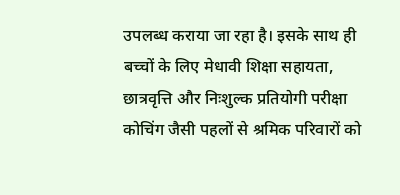उपलब्ध कराया जा रहा है। इसके साथ ही बच्चों के लिए मेधावी शिक्षा सहायता, छात्रवृत्ति और निःशुल्क प्रतियोगी परीक्षा कोचिंग जैसी पहलों से श्रमिक परिवारों को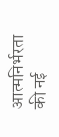आत्मनिर्भरता की नई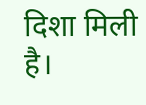दिशा मिली है।